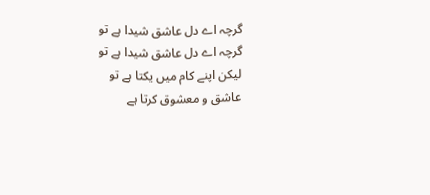گرچہ اے دل عاشق شیدا ہے تو
گرچہ اے دل عاشق شیدا ہے تو
لیکن اپنے کام میں یکتا ہے تو
عاشق و معشوق کرتا ہے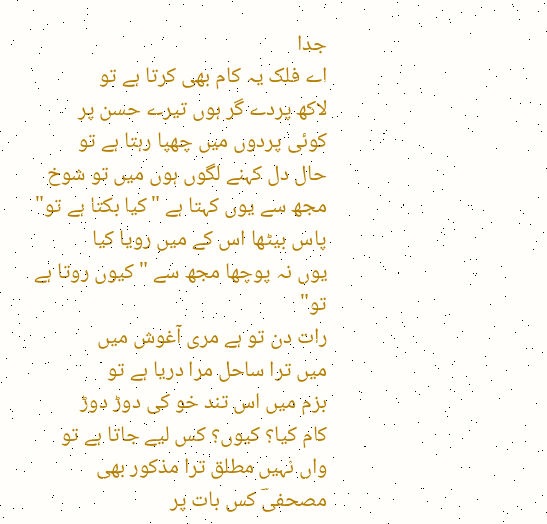جدا
اے فلک یہ کام بھی کرتا ہے تو
لاکھ پردے گر ہوں تیرے حسن پر
کوئی پردوں میں چھپا رہتا ہے تو
حال دل کہنے لگوں ہوں میں تو شوخ
مجھ سے یوں کہتا ہے "کیا بکتا ہے تو"
پاس بیٹھا اس کے میں رویا کیا
یوں نہ پوچھا مجھ سے "کیوں روتا ہے تو"
رات دن تو ہے مری آغوش میں
میں ترا ساحل مرا دریا ہے تو
بزم میں اس تند خو کی دوڑ دوڑ
کام کیا؟ کیوں؟ کس لیے جاتا ہے تو
واں نہیں مطلق ترا مذکور بھی
مصحفیؔ کس بات پر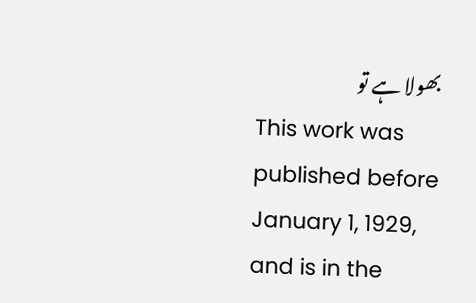بھولا ہے تو
This work was published before January 1, 1929, and is in the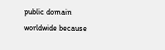public domain worldwide because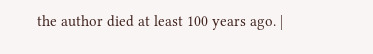the author died at least 100 years ago. |